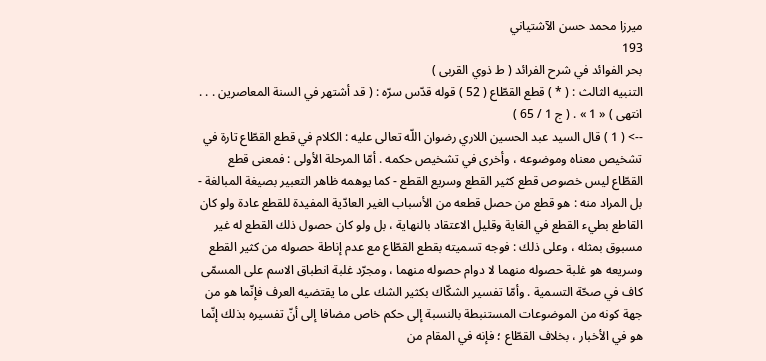ميرزا محمد حسن الآشتياني
193
بحر الفوائد في شرح الفرائد ( ط ذوي القربى )
التنبيه الثالث : ( * ) قطع القطّاع ( 52 ) قوله قدّس سرّه : ( قد أشتهر في السنة المعاصرين . . . انتهى ) « 1 » . ( ج 1 / 65 )
--> ( 1 ) قال السيد عبد الحسين اللاري رضوان اللّه تعالى عليه : الكلام في قطع القطّاع تارة في تشخيص معناه وموضوعه ، وأخرى في تشخيص حكمه . أمّا المرحلة الأولى : فمعنى قطع القطّاع ليس خصوص قطع كثير القطع وسريع القطع - كما يوهمه ظاهر التعبير بصيغة المبالغة - بل المراد منه : هو قطع من حصل قطعه من الأسباب الغير العادّية المفيدة للقطع عادة ولو كان القاطع بطيء القطع في الغاية وقليل الاعتقاد بالنهاية ، بل ولو كان حصول ذلك القطع له غير مسبوق بمثله ، وعلى ذلك : فوجه تسميته بقطع القطّاع مع عدم إناطة حصوله من كثير القطع وسريعه هو غلبة حصوله منهما لا دوام حصوله منهما ، ومجرّد غلبة انطباق الاسم على المسمّى كاف في صحّة التسمية . وأمّا تفسير الشكّاك بكثير الشك على ما يقتضيه العرف فإنّما هو من جهة كونه من الموضوعات المستنبطة بالنسبة إلى حكم خاص مضافا إلى أنّ تفسيره بذلك إنّما هو في الأخبار ، بخلاف القطّاع ؛ فإنه في المقام من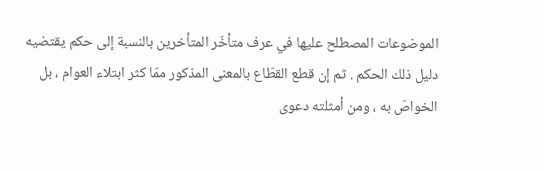الموضوعات المصطلح عليها في عرف متأخّر المتأخرين بالنسبة إلى حكم يقتضيه دليل ذلك الحكم . ثم إن قطع القطّاع بالمعنى المذكور ممّا كثر ابتلاء العوام ، بل الخواصّ به ، ومن أمثلته دعوى